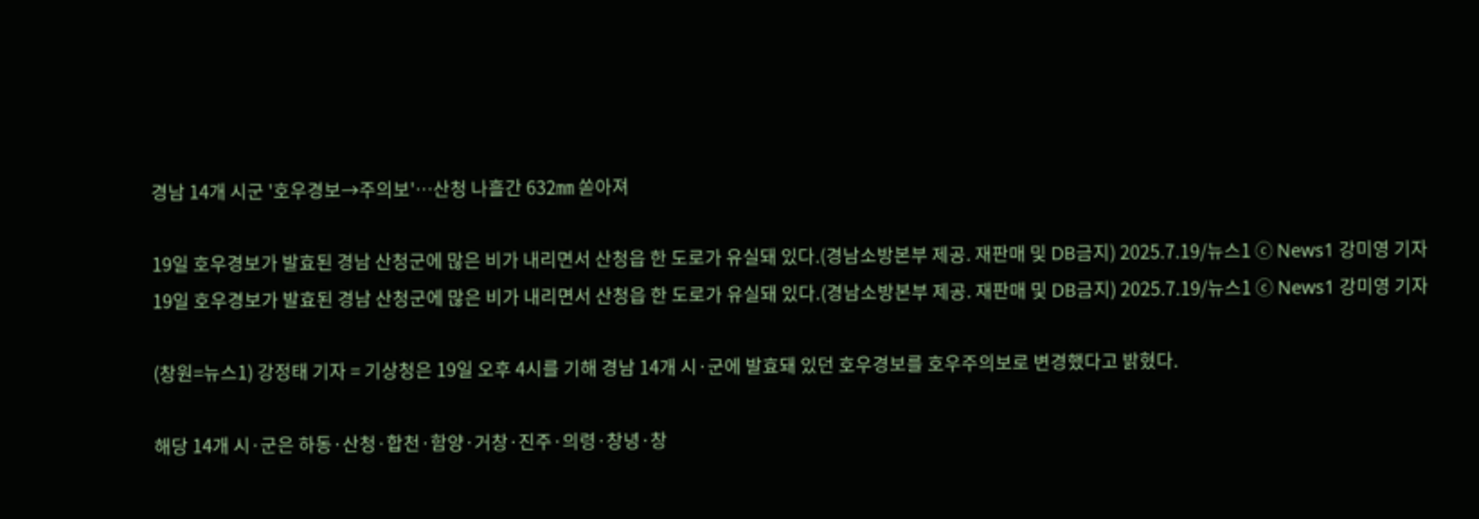경남 14개 시군 '호우경보→주의보'…산청 나흘간 632㎜ 쏟아져

19일 호우경보가 발효된 경남 산청군에 많은 비가 내리면서 산청읍 한 도로가 유실돼 있다.(경남소방본부 제공. 재판매 및 DB금지) 2025.7.19/뉴스1 ⓒ News1 강미영 기자
19일 호우경보가 발효된 경남 산청군에 많은 비가 내리면서 산청읍 한 도로가 유실돼 있다.(경남소방본부 제공. 재판매 및 DB금지) 2025.7.19/뉴스1 ⓒ News1 강미영 기자

(창원=뉴스1) 강정태 기자 = 기상청은 19일 오후 4시를 기해 경남 14개 시·군에 발효돼 있던 호우경보를 호우주의보로 변경했다고 밝혔다.

해당 14개 시·군은 하동·산청·합천·함양·거창·진주·의령·창녕·창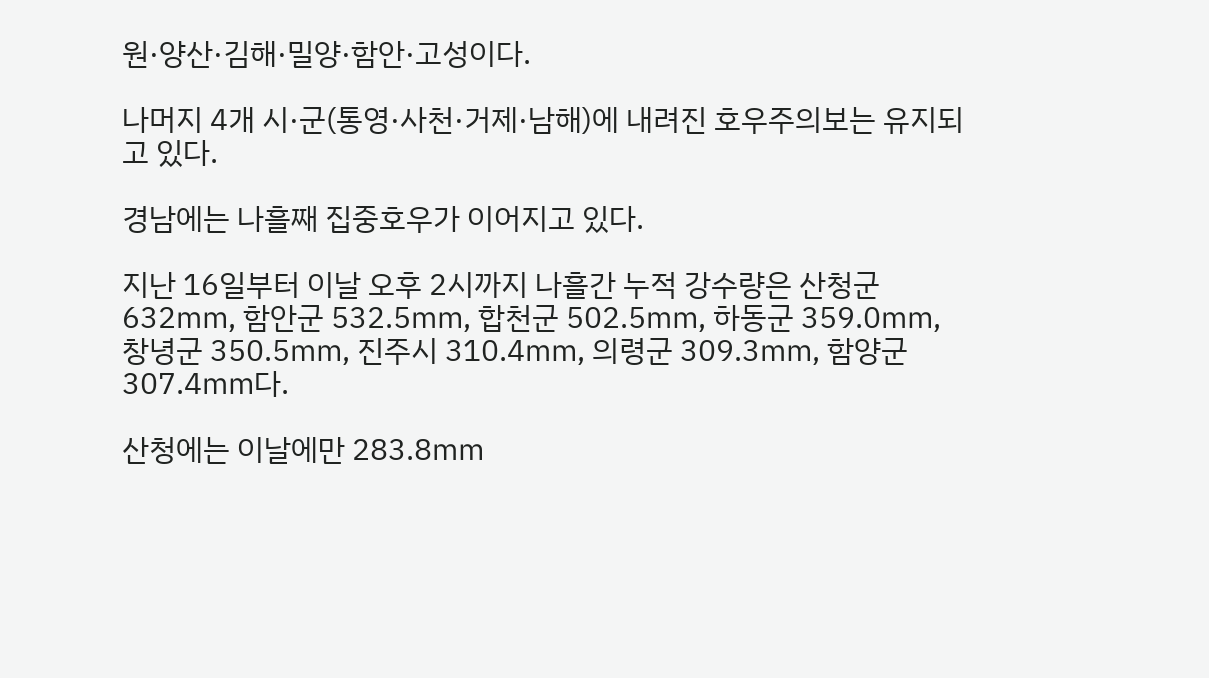원·양산·김해·밀양·함안·고성이다.

나머지 4개 시·군(통영·사천·거제·남해)에 내려진 호우주의보는 유지되고 있다.

경남에는 나흘째 집중호우가 이어지고 있다.

지난 16일부터 이날 오후 2시까지 나흘간 누적 강수량은 산청군 632㎜, 함안군 532.5㎜, 합천군 502.5㎜, 하동군 359.0㎜, 창녕군 350.5㎜, 진주시 310.4㎜, 의령군 309.3㎜, 함양군 307.4㎜다.

산청에는 이날에만 283.8㎜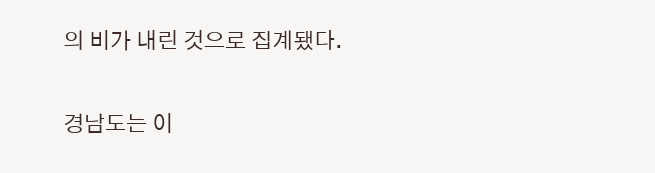의 비가 내린 것으로 집계됐다.

경남도는 이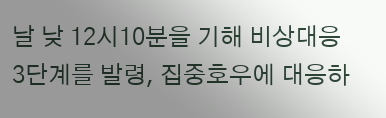날 낮 12시10분을 기해 비상대응 3단계를 발령, 집중호우에 대응하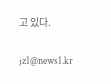고 있다.

jz1@news1.kr